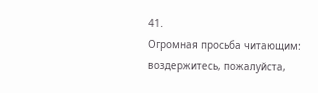41.
Огромная просьба читающим: воздержитесь, пожалуйста,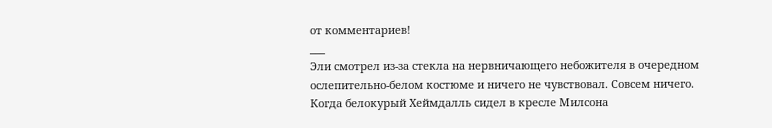от комментариев!
___
Эли смотрел из-за стекла на нервничающего небожителя в очередном ослепительно-белом костюме и ничего не чувствовал. Совсем ничего. Когда белокурый Хеймдалль сидел в кресле Милсона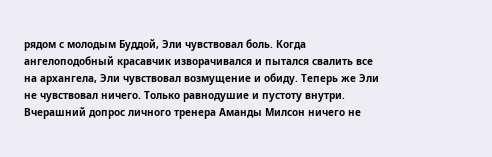рядом с молодым Буддой, Эли чувствовал боль. Когда ангелоподобный красавчик изворачивался и пытался свалить все на архангела, Эли чувствовал возмущение и обиду. Теперь же Эли не чувствовал ничего. Только равнодушие и пустоту внутри.
Вчерашний допрос личного тренера Аманды Милсон ничего не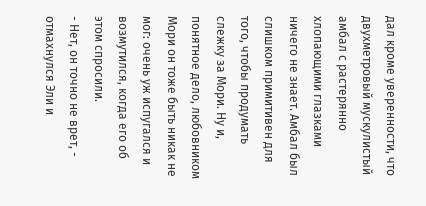дал кроме уверенности, что двухметровый мускулистый амбал с растерянно хлопающими глазками ничего не знает. Амбал был слишком примитивен для того, чтобы продумать слежку за Мори. Ну и, понятное дело, любовником Мори он тоже быть никак не мог: очень уж испугался и возмутился, когда его об этом спросили.
- Нет, он точно не врет, - отмахнулся Эли и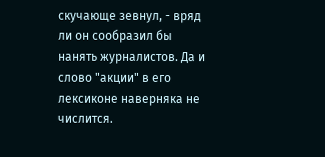скучающе зевнул, - вряд ли он сообразил бы нанять журналистов. Да и слово "акции" в его лексиконе наверняка не числится.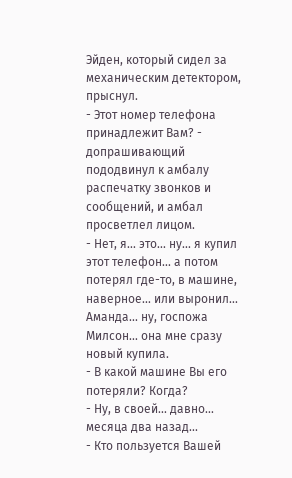Эйден, который сидел за механическим детектором, прыснул.
- Этот номер телефона принадлежит Вам? - допрашивающий пододвинул к амбалу распечатку звонков и сообщений, и амбал просветлел лицом.
- Нет, я... это... ну... я купил этот телефон... а потом потерял где-то, в машине, наверное... или выронил... Аманда... ну, госпожа Милсон... она мне сразу новый купила.
- В какой машине Вы его потеряли? Когда?
- Ну, в своей... давно... месяца два назад...
- Кто пользуется Вашей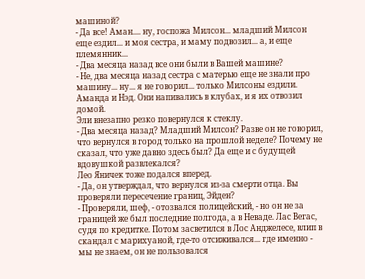машиной?
- Да все! Аман.... ну, госпожа Милсон... младший Милсон еще ездил... и моя сестра, и маму подвозил... а, и еще племянник...
- Два месяца назад все они были в Вашей машине?
- Не, два месяца назад сестра с матерью еще не знали про машину... ну... я не говорил... только Милсоны ездили. Аманда и Нэд. Они напивались в клубах, и я их отвозил домой.
Эли внезапно резко повернулся к стеклу.
- Два месяца назад? Младший Милсон? Разве он не говорил, что вернулся в город только на прошлой неделе? Почему не сказал, что уже давно здесь был? Да еще и с будущей вдовушкой развлекался?
Лео Яничек тоже подался вперед.
- Да, он утверждал, что вернулся из-за смерти отца. Вы проверяли пересечение границ, Эйден?
- Проверяли, шеф, - отозвался полицейский, - но он не за границей же был последние полгода, а в Неваде. Лас Вегас, судя по кредитке. Потом засветился в Лос Анджелесе, влип в скандал с марихуаной, где-то отсиживался... где именно - мы не знаем, он не пользовался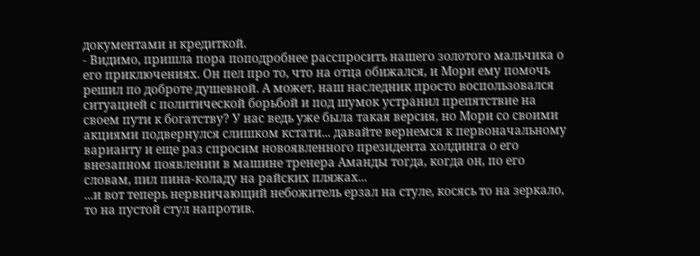документами и кредиткой.
- Видимо, пришла пора поподробнее расспросить нашего золотого мальчика о его приключениях. Он пел про то, что на отца обижался, и Мори ему помочь решил по доброте душевной. А может, наш наследник просто воспользовался ситуацией с политической борьбой и под шумок устранил препятствие на своем пути к богатству? У нас ведь уже была такая версия, но Мори со своими акциями подвернулся слишком кстати... давайте вернемся к первоначальному варианту и еще раз спросим новоявленного президента холдинга о его внезапном появлении в машине тренера Аманды тогда, когда он, по его словам, пил пина-коладу на райских пляжах...
...и вот теперь нервничающий небожитель ерзал на стуле, косясь то на зеркало, то на пустой стул напротив.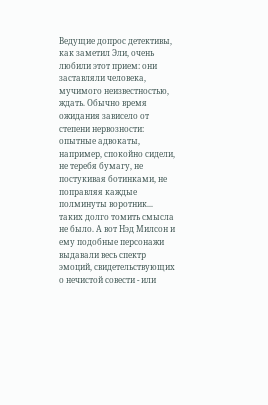Ведущие допрос детективы, как заметил Эли, очень любили этот прием: они заставляли человека, мучимого неизвестностью, ждать. Обычно время ожидания зависело от степени нервозности: опытные адвокаты, например, спокойно сидели, не теребя бумагу, не постукивая ботинками, не поправляя каждые полминуты воротник... таких долго томить смысла не было. А вот Нэд Милсон и ему подобные персонажи выдавали весь спектр эмоций, свидетельствующих о нечистой совести - или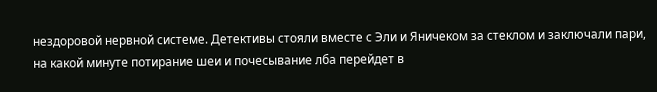нездоровой нервной системе. Детективы стояли вместе с Эли и Яничеком за стеклом и заключали пари, на какой минуте потирание шеи и почесывание лба перейдет в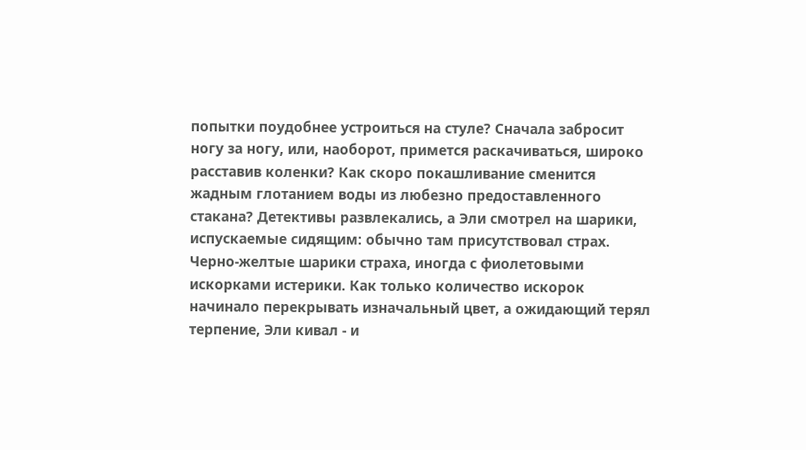попытки поудобнее устроиться на стуле? Сначала забросит ногу за ногу, или, наоборот, примется раскачиваться, широко расставив коленки? Как скоро покашливание сменится жадным глотанием воды из любезно предоставленного стакана? Детективы развлекались, а Эли смотрел на шарики, испускаемые сидящим: обычно там присутствовал страх. Черно-желтые шарики страха, иногда с фиолетовыми искорками истерики. Как только количество искорок начинало перекрывать изначальный цвет, а ожидающий терял терпение, Эли кивал - и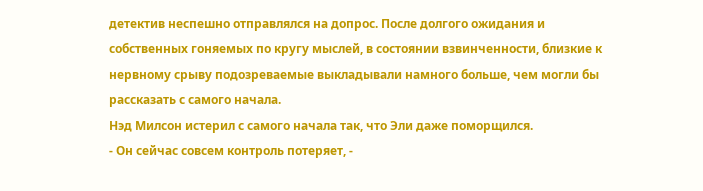детектив неспешно отправлялся на допрос. После долгого ожидания и собственных гоняемых по кругу мыслей, в состоянии взвинченности, близкие к нервному срыву подозреваемые выкладывали намного больше, чем могли бы рассказать с самого начала.
Нэд Милсон истерил с самого начала так, что Эли даже поморщился.
- Он сейчас совсем контроль потеряет, -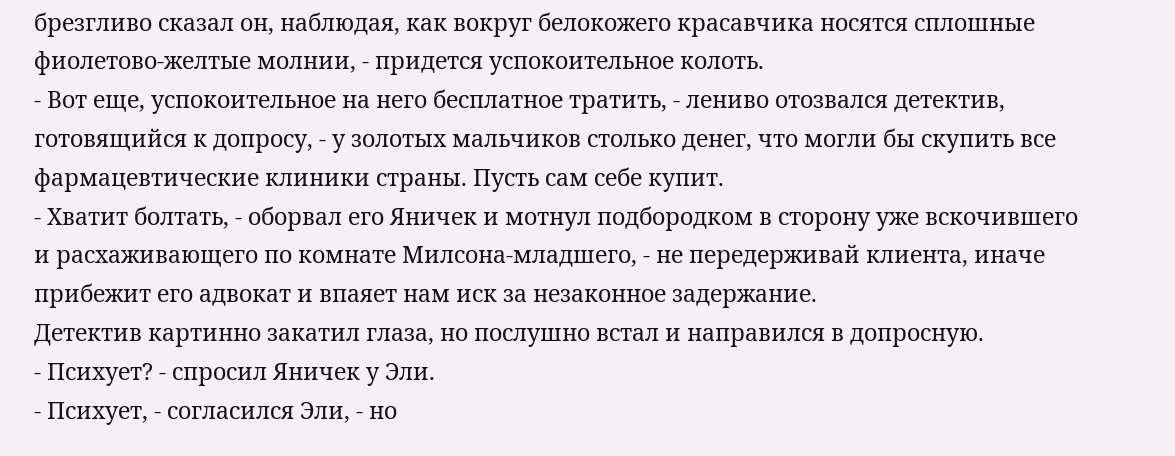брезгливо сказал он, наблюдая, как вокруг белокожего красавчика носятся сплошные фиолетово-желтые молнии, - придется успокоительное колоть.
- Вот еще, успокоительное на него бесплатное тратить, - лениво отозвался детектив, готовящийся к допросу, - у золотых мальчиков столько денег, что могли бы скупить все фармацевтические клиники страны. Пусть сам себе купит.
- Хватит болтать, - оборвал его Яничек и мотнул подбородком в сторону уже вскочившего и расхаживающего по комнате Милсона-младшего, - не передерживай клиента, иначе прибежит его адвокат и впаяет нам иск за незаконное задержание.
Детектив картинно закатил глаза, но послушно встал и направился в допросную.
- Психует? - спросил Яничек у Эли.
- Психует, - согласился Эли, - но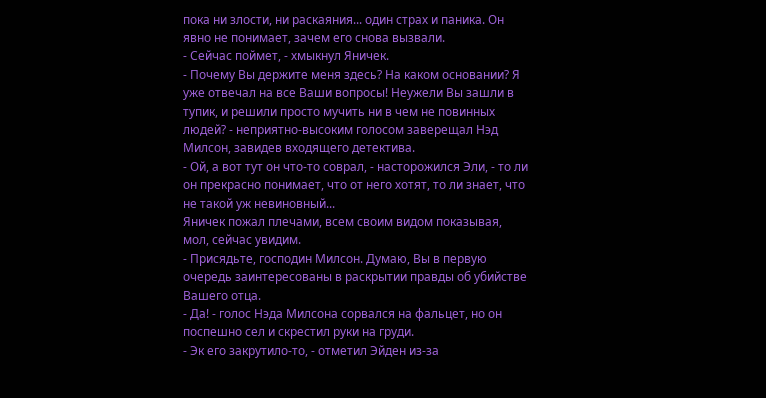пока ни злости, ни раскаяния... один страх и паника. Он явно не понимает, зачем его снова вызвали.
- Сейчас поймет, - хмыкнул Яничек.
- Почему Вы держите меня здесь? На каком основании? Я уже отвечал на все Ваши вопросы! Неужели Вы зашли в тупик, и решили просто мучить ни в чем не повинных людей? - неприятно-высоким голосом заверещал Нэд Милсон, завидев входящего детектива.
- Ой, а вот тут он что-то соврал, - насторожился Эли, - то ли он прекрасно понимает, что от него хотят, то ли знает, что не такой уж невиновный...
Яничек пожал плечами, всем своим видом показывая, мол, сейчас увидим.
- Присядьте, господин Милсон. Думаю, Вы в первую очередь заинтересованы в раскрытии правды об убийстве Вашего отца.
- Да! - голос Нэда Милсона сорвался на фальцет, но он поспешно сел и скрестил руки на груди.
- Эк его закрутило-то, - отметил Эйден из-за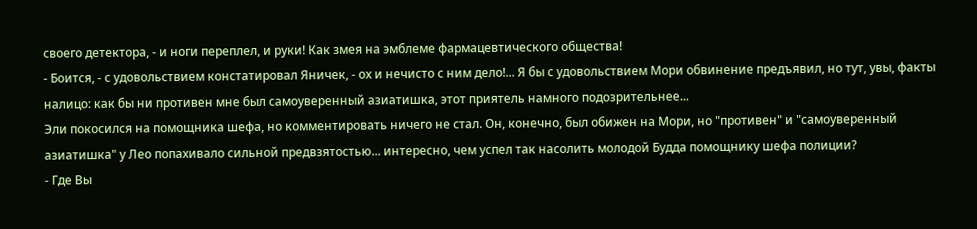своего детектора, - и ноги переплел, и руки! Как змея на эмблеме фармацевтического общества!
- Боится, - с удовольствием констатировал Яничек, - ох и нечисто с ним дело!... Я бы с удовольствием Мори обвинение предъявил, но тут, увы, факты налицо: как бы ни противен мне был самоуверенный азиатишка, этот приятель намного подозрительнее...
Эли покосился на помощника шефа, но комментировать ничего не стал. Он, конечно, был обижен на Мори, но "противен" и "самоуверенный азиатишка" у Лео попахивало сильной предвзятостью... интересно, чем успел так насолить молодой Будда помощнику шефа полиции?
- Где Вы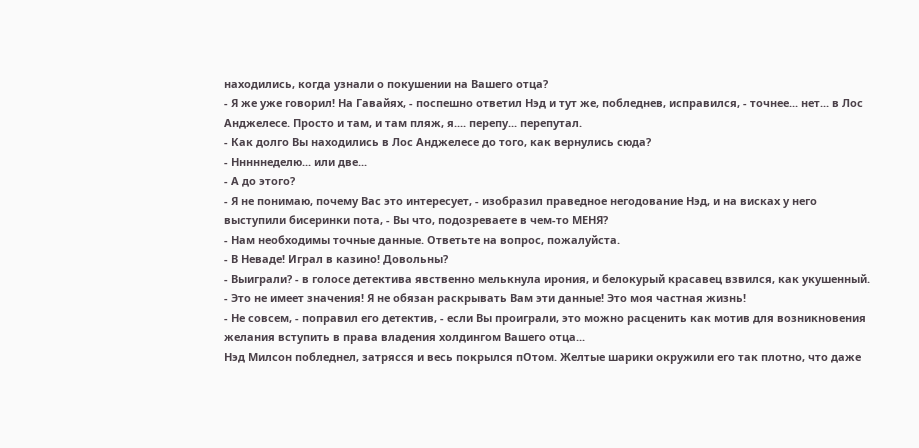находились, когда узнали о покушении на Вашего отца?
- Я же уже говорил! На Гавайях, - поспешно ответил Нэд и тут же, побледнев, исправился, - точнее... нет... в Лос Анджелесе. Просто и там, и там пляж, я.... перепу... перепутал.
- Как долго Вы находились в Лос Анджелесе до того, как вернулись сюда?
- Нннннеделю... или две...
- А до этого?
- Я не понимаю, почему Вас это интересует, - изобразил праведное негодование Нэд, и на висках у него выступили бисеринки пота, - Вы что, подозреваете в чем-то МЕНЯ?
- Нам необходимы точные данные. Ответьте на вопрос, пожалуйста.
- В Неваде! Играл в казино! Довольны?
- Выиграли? - в голосе детектива явственно мелькнула ирония, и белокурый красавец взвился, как укушенный.
- Это не имеет значения! Я не обязан раскрывать Вам эти данные! Это моя частная жизнь!
- Не совсем, - поправил его детектив, - если Вы проиграли, это можно расценить как мотив для возникновения желания вступить в права владения холдингом Вашего отца...
Нэд Милсон побледнел, затрясся и весь покрылся пОтом. Желтые шарики окружили его так плотно, что даже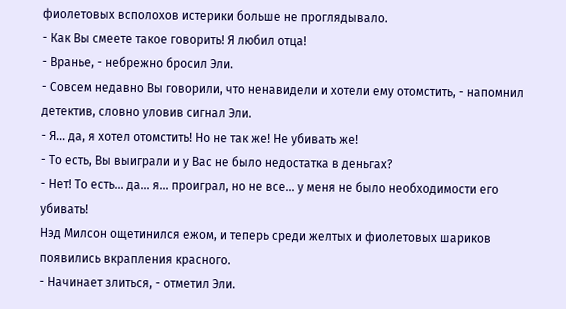фиолетовых всполохов истерики больше не проглядывало.
- Как Вы смеете такое говорить! Я любил отца!
- Вранье, - небрежно бросил Эли.
- Совсем недавно Вы говорили, что ненавидели и хотели ему отомстить, - напомнил детектив, словно уловив сигнал Эли.
- Я... да, я хотел отомстить! Но не так же! Не убивать же!
- То есть, Вы выиграли и у Вас не было недостатка в деньгах?
- Нет! То есть... да... я... проиграл, но не все... у меня не было необходимости его убивать!
Нэд Милсон ощетинился ежом, и теперь среди желтых и фиолетовых шариков появились вкрапления красного.
- Начинает злиться, - отметил Эли.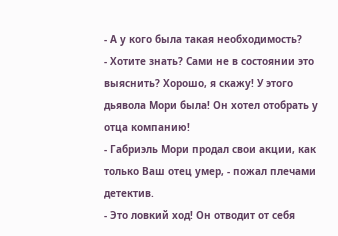- А у кого была такая необходимость?
- Хотите знать? Сами не в состоянии это выяснить? Хорошо, я скажу! У этого дьявола Мори была! Он хотел отобрать у отца компанию!
- Габриэль Мори продал свои акции, как только Ваш отец умер, - пожал плечами детектив.
- Это ловкий ход! Он отводит от себя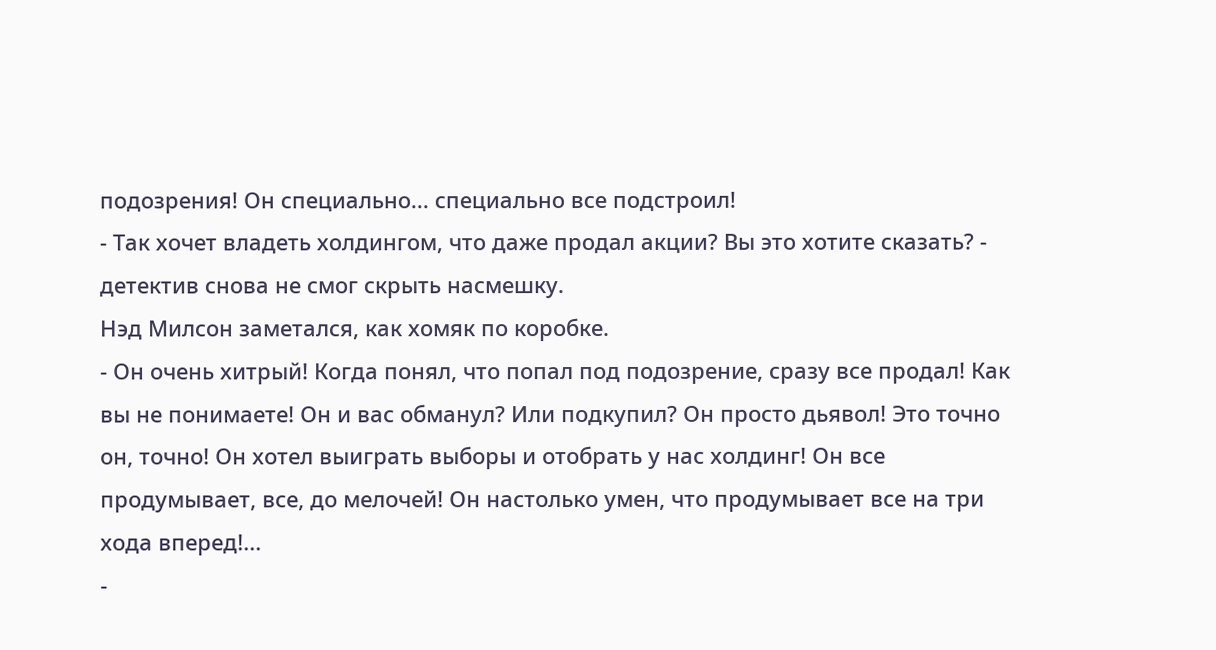подозрения! Он специально... специально все подстроил!
- Так хочет владеть холдингом, что даже продал акции? Вы это хотите сказать? - детектив снова не смог скрыть насмешку.
Нэд Милсон заметался, как хомяк по коробке.
- Он очень хитрый! Когда понял, что попал под подозрение, сразу все продал! Как вы не понимаете! Он и вас обманул? Или подкупил? Он просто дьявол! Это точно он, точно! Он хотел выиграть выборы и отобрать у нас холдинг! Он все продумывает, все, до мелочей! Он настолько умен, что продумывает все на три хода вперед!...
-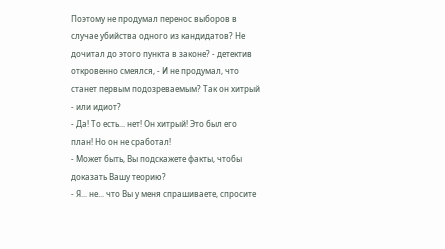Поэтому не продумал перенос выборов в случае убийства одного из кандидатов? Не дочитал до этого пункта в законе? - детектив откровенно смеялся, - И не продумал, что станет первым подозреваемым? Так он хитрый - или идиот?
- Да! То есть... нет! Он хитрый! Это был его план! Но он не сработал!
- Может быть, Вы подскажете факты, чтобы доказать Вашу теорию?
- Я... не... что Вы у меня спрашиваете, спросите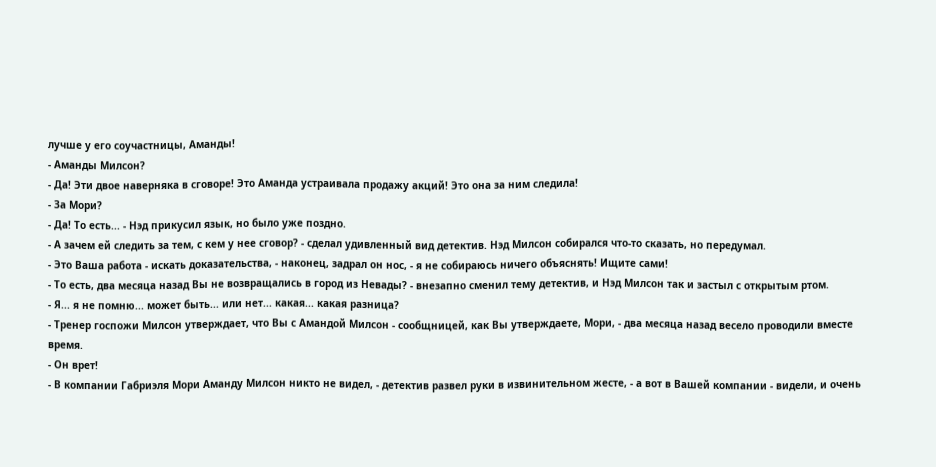лучше у его соучастницы, Аманды!
- Аманды Милсон?
- Да! Эти двое наверняка в сговоре! Это Аманда устраивала продажу акций! Это она за ним следила!
- За Мори?
- Да! То есть... - Нэд прикусил язык, но было уже поздно.
- А зачем ей следить за тем, с кем у нее сговор? - сделал удивленный вид детектив. Нэд Милсон собирался что-то сказать, но передумал.
- Это Ваша работа - искать доказательства, - наконец, задрал он нос, - я не собираюсь ничего объяснять! Ищите сами!
- То есть, два месяца назад Вы не возвращались в город из Невады? - внезапно сменил тему детектив, и Нэд Милсон так и застыл с открытым ртом.
- Я... я не помню... может быть... или нет... какая... какая разница?
- Тренер госпожи Милсон утверждает, что Вы с Амандой Милсон - сообщницей, как Вы утверждаете, Мори, - два месяца назад весело проводили вместе время.
- Он врет!
- В компании Габриэля Мори Аманду Милсон никто не видел, - детектив развел руки в извинительном жесте, - а вот в Вашей компании - видели, и очень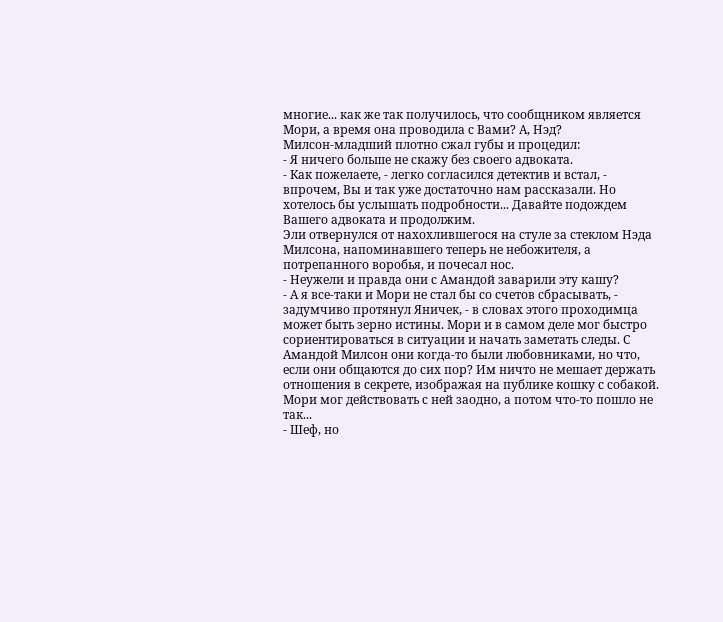многие... как же так получилось, что сообщником является Мори, а время она проводила с Вами? А, Нэд?
Милсон-младший плотно сжал губы и процедил:
- Я ничего больше не скажу без своего адвоката.
- Как пожелаете, - легко согласился детектив и встал, - впрочем, Вы и так уже достаточно нам рассказали. Но хотелось бы услышать подробности... Давайте подождем Вашего адвоката и продолжим.
Эли отвернулся от нахохлившегося на стуле за стеклом Нэда Милсона, напоминавшего теперь не небожителя, а потрепанного воробья, и почесал нос.
- Неужели и правда они с Амандой заварили эту кашу?
- А я все-таки и Мори не стал бы со счетов сбрасывать, - задумчиво протянул Яничек, - в словах этого проходимца может быть зерно истины. Мори и в самом деле мог быстро сориентироваться в ситуации и начать заметать следы. С Амандой Милсон они когда-то были любовниками, но что, если они общаются до сих пор? Им ничто не мешает держать отношения в секрете, изображая на публике кошку с собакой. Мори мог действовать с ней заодно, а потом что-то пошло не так...
- Шеф, но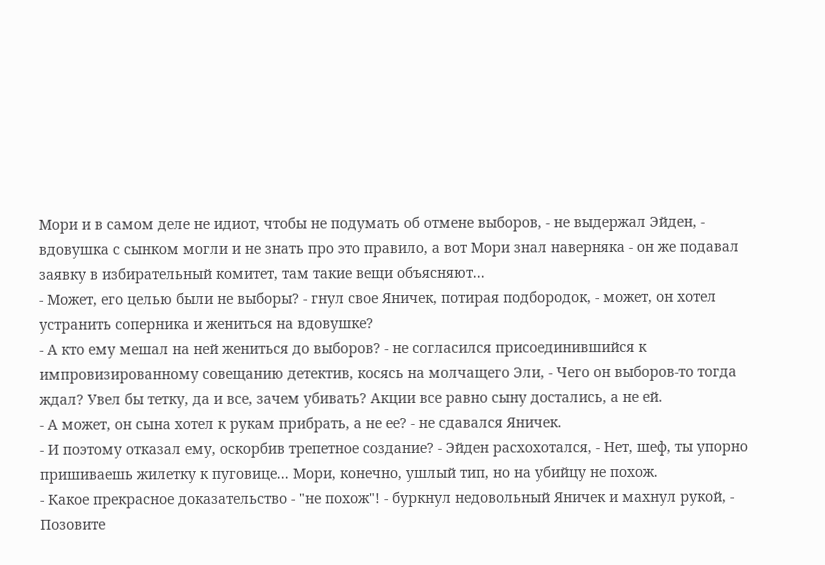Мори и в самом деле не идиот, чтобы не подумать об отмене выборов, - не выдержал Эйден, - вдовушка с сынком могли и не знать про это правило, а вот Мори знал наверняка - он же подавал заявку в избирательный комитет, там такие вещи объясняют...
- Может, его целью были не выборы? - гнул свое Яничек, потирая подбородок, - может, он хотел устранить соперника и жениться на вдовушке?
- А кто ему мешал на ней жениться до выборов? - не согласился присоединившийся к импровизированному совещанию детектив, косясь на молчащего Эли, - Чего он выборов-то тогда ждал? Увел бы тетку, да и все, зачем убивать? Акции все равно сыну достались, а не ей.
- А может, он сына хотел к рукам прибрать, а не ее? - не сдавался Яничек.
- И поэтому отказал ему, оскорбив трепетное создание? - Эйден расхохотался, - Нет, шеф, ты упорно пришиваешь жилетку к пуговице... Мори, конечно, ушлый тип, но на убийцу не похож.
- Какое прекрасное доказательство - "не похож"! - буркнул недовольный Яничек и махнул рукой, - Позовите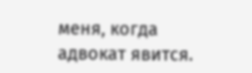меня, когда адвокат явится.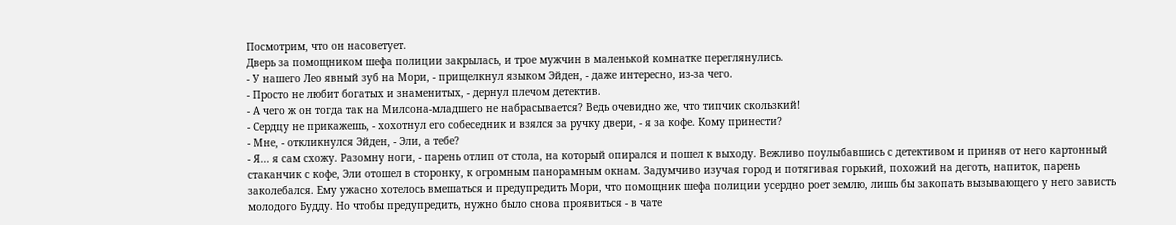Посмотрим, что он насоветует.
Дверь за помощником шефа полиции закрылась, и трое мужчин в маленькой комнатке переглянулись.
- У нашего Лео явный зуб на Мори, - прищелкнул языком Эйден, - даже интересно, из-за чего.
- Просто не любит богатых и знаменитых, - дернул плечом детектив.
- А чего ж он тогда так на Милсона-младшего не набрасывается? Ведь очевидно же, что типчик скользкий!
- Сердцу не прикажешь, - хохотнул его собеседник и взялся за ручку двери, - я за кофе. Кому принести?
- Мне, - откликнулся Эйден, - Эли, а тебе?
- Я... я сам схожу. Разомну ноги, - парень отлип от стола, на который опирался и пошел к выходу. Вежливо поулыбавшись с детективом и приняв от него картонный стаканчик с кофе, Эли отошел в сторонку, к огромным панорамным окнам. Задумчиво изучая город и потягивая горький, похожий на деготь, напиток, парень заколебался. Ему ужасно хотелось вмешаться и предупредить Мори, что помощник шефа полиции усердно роет землю, лишь бы закопать вызывающего у него зависть молодого Будду. Но чтобы предупредить, нужно было снова проявиться - в чате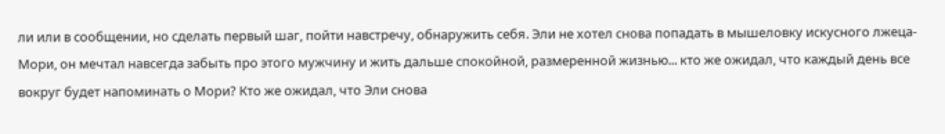ли или в сообщении, но сделать первый шаг, пойти навстречу, обнаружить себя. Эли не хотел снова попадать в мышеловку искусного лжеца-Мори, он мечтал навсегда забыть про этого мужчину и жить дальше спокойной, размеренной жизнью... кто же ожидал, что каждый день все вокруг будет напоминать о Мори? Кто же ожидал, что Эли снова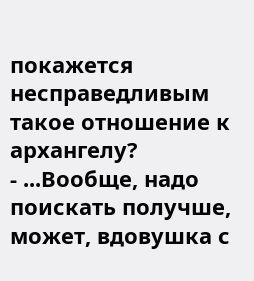покажется несправедливым такое отношение к архангелу?
- ...Вообще, надо поискать получше, может, вдовушка с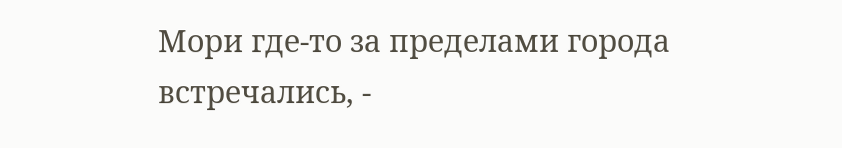Мори где-то за пределами города встречались, -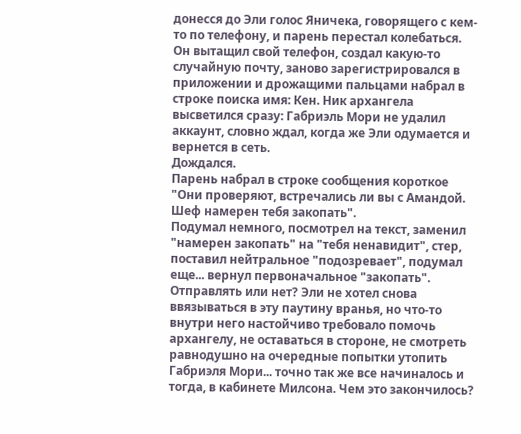донесся до Эли голос Яничека, говорящего с кем-то по телефону, и парень перестал колебаться.
Он вытащил свой телефон, создал какую-то случайную почту, заново зарегистрировался в приложении и дрожащими пальцами набрал в строке поиска имя: Кен. Ник архангела высветился сразу: Габриэль Мори не удалил аккаунт, словно ждал, когда же Эли одумается и вернется в сеть.
Дождался.
Парень набрал в строке сообщения короткое "Они проверяют, встречались ли вы с Амандой. Шеф намерен тебя закопать".
Подумал немного, посмотрел на текст, заменил "намерен закопать" на "тебя ненавидит", стер, поставил нейтральное "подозревает", подумал еще... вернул первоначальное "закопать". Отправлять или нет? Эли не хотел снова ввязываться в эту паутину вранья, но что-то внутри него настойчиво требовало помочь архангелу, не оставаться в стороне, не смотреть равнодушно на очередные попытки утопить Габриэля Мори... точно так же все начиналось и тогда, в кабинете Милсона. Чем это закончилось?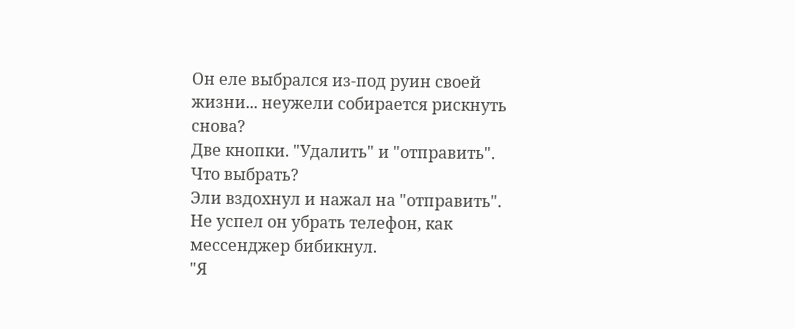Он еле выбрался из-под руин своей жизни... неужели собирается рискнуть снова?
Две кнопки. "Удалить" и "отправить". Что выбрать?
Эли вздохнул и нажал на "отправить".
Не успел он убрать телефон, как мессенджер бибикнул.
"Я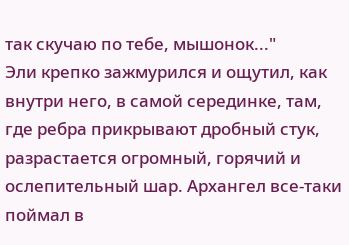так скучаю по тебе, мышонок..."
Эли крепко зажмурился и ощутил, как внутри него, в самой серединке, там, где ребра прикрывают дробный стук, разрастается огромный, горячий и ослепительный шар. Архангел все-таки поймал в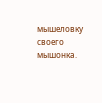мышеловку своего мышонка.